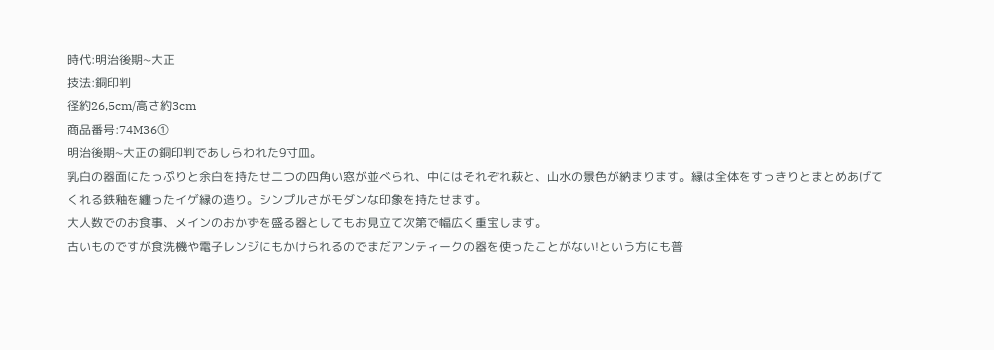時代:明治後期~大正
技法:銅印判
径約26,5cm/高さ約3cm
商品番号:74M36①
明治後期~大正の銅印判であしらわれた9寸皿。
乳白の器面にたっぷりと余白を持たせ二つの四角い窓が並べられ、中にはそれぞれ萩と、山水の景色が納まります。縁は全体をすっきりとまとめあげてくれる鉄釉を纏ったイゲ縁の造り。シンプルさがモダンな印象を持たせます。
大人数でのお食事、メインのおかずを盛る器としてもお見立て次第で幅広く重宝します。
古いものですが食洗機や電子レンジにもかけられるのでまだアンティークの器を使ったことがない!という方にも普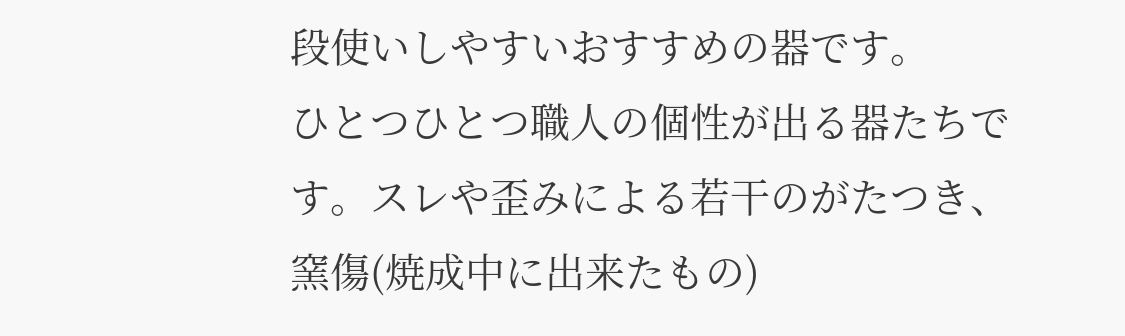段使いしやすいおすすめの器です。
ひとつひとつ職人の個性が出る器たちです。スレや歪みによる若干のがたつき、窯傷(焼成中に出来たもの)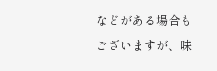などがある場合もございますが、味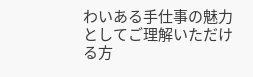わいある手仕事の魅力としてご理解いただける方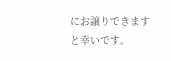にお譲りできますと幸いです。